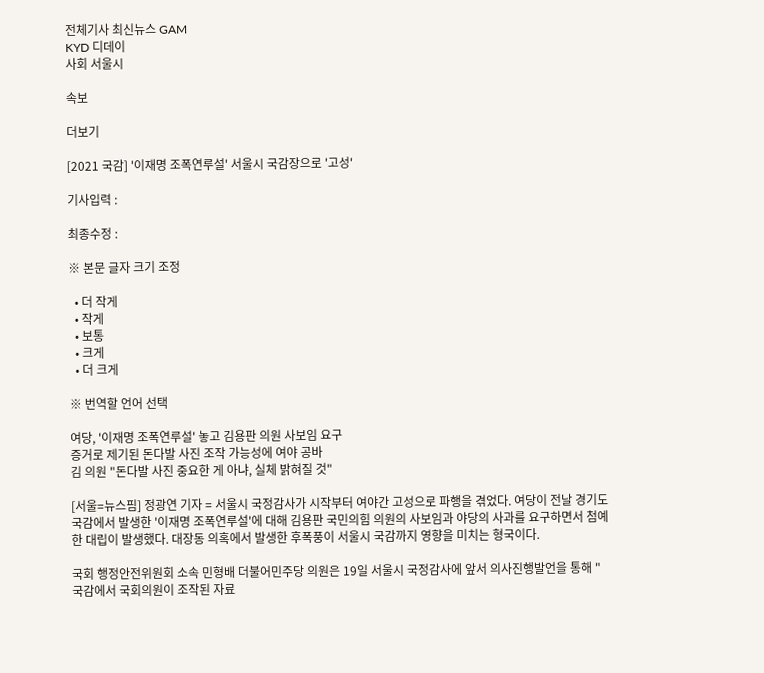전체기사 최신뉴스 GAM
KYD 디데이
사회 서울시

속보

더보기

[2021 국감] '이재명 조폭연루설' 서울시 국감장으로 '고성'

기사입력 :

최종수정 :

※ 본문 글자 크기 조정

  • 더 작게
  • 작게
  • 보통
  • 크게
  • 더 크게

※ 번역할 언어 선택

여당, '이재명 조폭연루설' 놓고 김용판 의원 사보임 요구
증거로 제기된 돈다발 사진 조작 가능성에 여야 공바
김 의원 "돈다발 사진 중요한 게 아냐, 실체 밝혀질 것"

[서울=뉴스핌] 정광연 기자 = 서울시 국정감사가 시작부터 여야간 고성으로 파행을 겪었다. 여당이 전날 경기도 국감에서 발생한 '이재명 조폭연루설'에 대해 김용판 국민의힘 의원의 사보임과 야당의 사과를 요구하면서 첨예한 대립이 발생했다. 대장동 의혹에서 발생한 후폭풍이 서울시 국감까지 영향을 미치는 형국이다.

국회 행정안전위원회 소속 민형배 더불어민주당 의원은 19일 서울시 국정감사에 앞서 의사진행발언을 통해 "국감에서 국회의원이 조작된 자료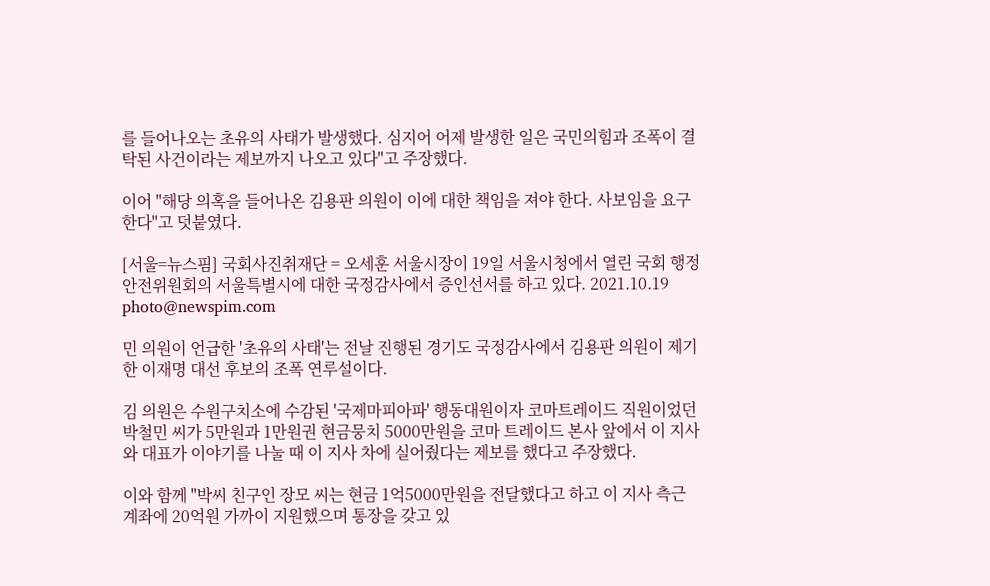를 들어나오는 초유의 사태가 발생했다. 심지어 어제 발생한 일은 국민의힘과 조폭이 결탁된 사건이라는 제보까지 나오고 있다"고 주장했다.

이어 "해당 의혹을 들어나온 김용판 의원이 이에 대한 책임을 져야 한다. 사보임을 요구한다"고 덧붙였다.

[서울=뉴스핌] 국회사진취재단 = 오세훈 서울시장이 19일 서울시청에서 열린 국회 행정안전위원회의 서울특별시에 대한 국정감사에서 증인선서를 하고 있다. 2021.10.19 photo@newspim.com

민 의원이 언급한 '초유의 사태'는 전날 진행된 경기도 국정감사에서 김용판 의원이 제기한 이재명 대선 후보의 조폭 연루설이다.

김 의원은 수원구치소에 수감된 '국제마피아파' 행동대원이자 코마트레이드 직원이었던 박철민 씨가 5만원과 1만원권 현금뭉치 5000만원을 코마 트레이드 본사 앞에서 이 지사와 대표가 이야기를 나눌 때 이 지사 차에 실어줬다는 제보를 했다고 주장했다.

이와 함께 "박씨 친구인 장모 씨는 현금 1억5000만원을 전달했다고 하고 이 지사 측근 계좌에 20억원 가까이 지원했으며 통장을 갖고 있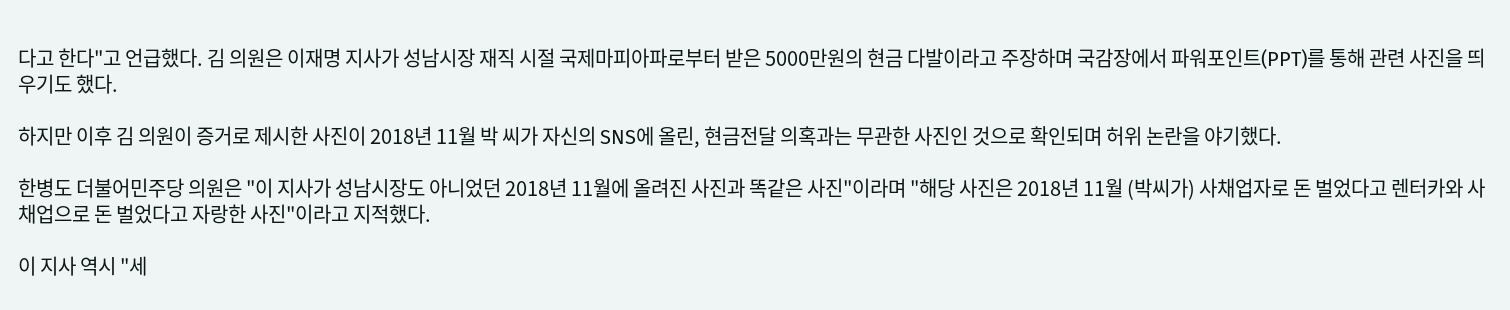다고 한다"고 언급했다. 김 의원은 이재명 지사가 성남시장 재직 시절 국제마피아파로부터 받은 5000만원의 현금 다발이라고 주장하며 국감장에서 파워포인트(PPT)를 통해 관련 사진을 띄우기도 했다.

하지만 이후 김 의원이 증거로 제시한 사진이 2018년 11월 박 씨가 자신의 SNS에 올린, 현금전달 의혹과는 무관한 사진인 것으로 확인되며 허위 논란을 야기했다.

한병도 더불어민주당 의원은 "이 지사가 성남시장도 아니었던 2018년 11월에 올려진 사진과 똑같은 사진"이라며 "해당 사진은 2018년 11월 (박씨가) 사채업자로 돈 벌었다고 렌터카와 사채업으로 돈 벌었다고 자랑한 사진"이라고 지적했다.

이 지사 역시 "세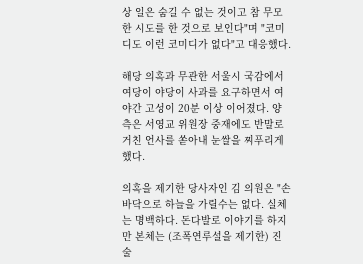상 일은 숨길 수 없는 것이고 참 무모한 시도를 한 것으로 보인다"며 "코미디도 이런 코미디가 없다"고 대응했다.

해당 의혹과 무관한 서울시 국감에서 여당이 야당이 사과를 요구하면서 여야간 고성이 20분 이상 이어졌다. 양측은 서영교 위원장 중재에도 반말로 거친 언사를 쏟아내 눈쌀을 찌푸리게 했다.

의혹을 제기한 당사자인 김 의원은 "손바닥으로 하늘을 가릴수는 없다. 실체는 명백하다. 돈다발로 이야기를 하지만 본체는 (조폭연루설을 제기한) 진술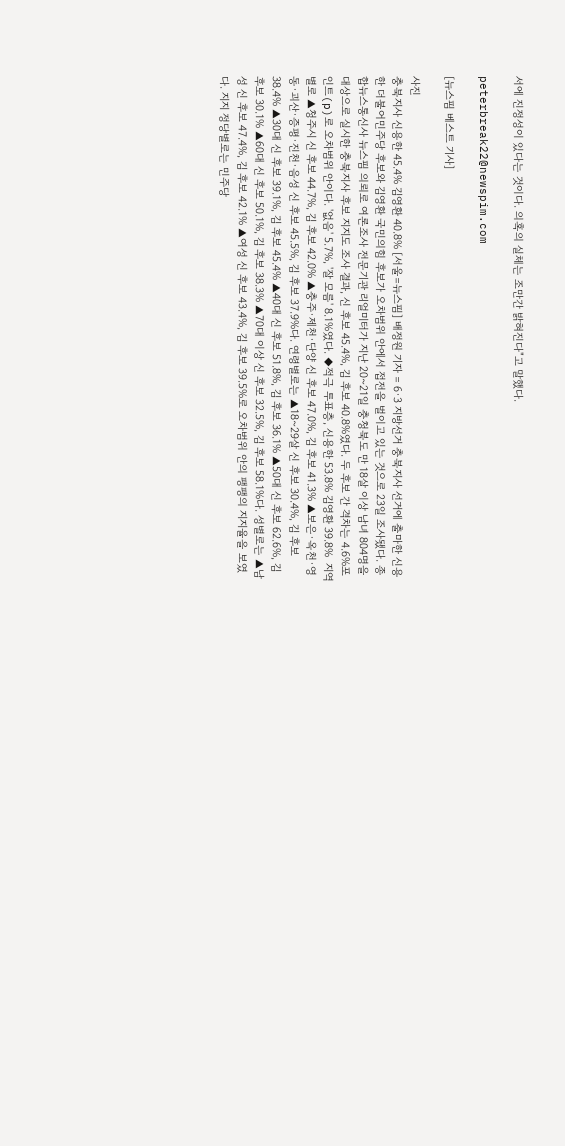서에 진정성이 있다는 것이다. 의혹의 실체는 조만간 밝혀진다"고 말했다.

peterbreak22@newspim.com

[뉴스핌 베스트 기사]

사진
충북지사 신용한 45.4% 김영환 40.8% [서울=뉴스핌] 배정원 기자 = 6·3 지방선거 충북지사 선거에 출마한 신용한 더불어민주당 후보와 김영환 국민의힘 후보가 오차범위 안에서 접전을 벌이고 있는 것으로 23일 조사됐다. 종합뉴스통신사 뉴스핌 의뢰로 여론조사 전문기관 리얼미터가 지난 20~21일 충청북도 만 18살 이상 남녀 804명을 대상으로 실시한 충북지사 후보 지지도 조사 결과, 신 후보 45.4%, 김 후보 40.8%였다. 두 후보 간 격차는 4.6%포인트(p)로 오차범위 안이다. '없음' 5.7%, '잘 모름' 8.1%였다. ◆적극 투표층, 신용한 53.8% 김영환 39.8%  지역별로 ▲청주시 신 후보 44.7%, 김 후보 42.0% ▲충주·제천·단양 신 후보 47.0%, 김 후보 41.3% ▲보은·옥천·영동·괴산·증평·진천·음성 신 후보 45.5%, 김 후보 37.9%다. 연령별로는 ▲18~29살 신 후보 30.4%, 김 후보 38.4% ▲30대 신 후보 39.1%, 김 후보 45.4% ▲40대 신 후보 51.8%, 김 후보 36.1% ▲50대 신 후보 62.6%, 김 후보 30.1% ▲60대 신 후보 50.1%, 김 후보 38.3% ▲70대 이상 신 후보 32.5%, 김 후보 58.1%다. 성별로는 ▲남성 신 후보 47.4%, 김 후보 42.1% ▲여성 신 후보 43.4%, 김 후보 39.5%로 오차범위 안의 팽팽의 지지율을 보였다. 지지 정당별로는 민주당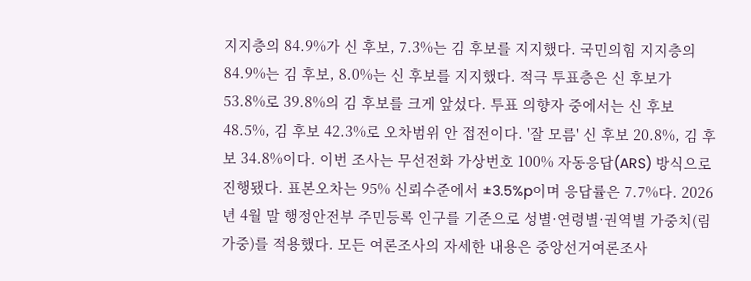지지층의 84.9%가 신 후보, 7.3%는 김 후보를 지지했다. 국민의힘 지지층의 84.9%는 김 후보, 8.0%는 신 후보를 지지했다. 적극 투표층은 신 후보가 53.8%로 39.8%의 김 후보를 크게 앞섰다. 투표 의향자 중에서는 신 후보 48.5%, 김 후보 42.3%로 오차범위 안 접전이다. '잘 모름' 신 후보 20.8%, 김 후보 34.8%이다. 이번 조사는 무선전화 가상번호 100% 자동응답(ARS) 방식으로 진행됐다. 표본오차는 95% 신뢰수준에서 ±3.5%p이며 응답률은 7.7%다. 2026년 4월 말 행정안전부 주민등록 인구를 기준으로 성별·연령별·권역별 가중치(림가중)를 적용했다. 모든 여론조사의 자세한 내용은 중앙선거여론조사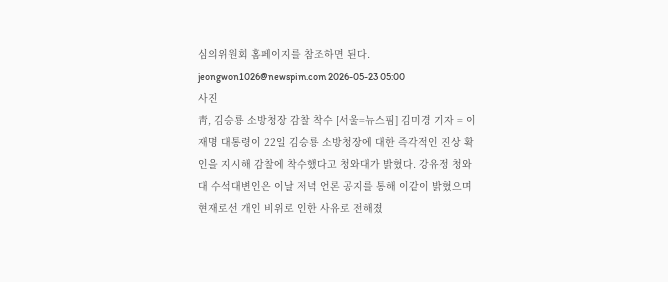심의위원회 홈페이지를 참조하면 된다. jeongwon1026@newspim.com 2026-05-23 05:00
사진
靑, 김승룡 소방청장 감찰 착수 [서울=뉴스핌] 김미경 기자 = 이재명 대통령이 22일 김승룡 소방청장에 대한 즉각적인 진상 확인을 지시해 감찰에 착수했다고 청와대가 밝혔다. 강유정 청와대 수석대변인은 이날 저녁 언론 공지를 통해 이같이 밝혔으며 현재로선 개인 비위로 인한 사유로 전해졌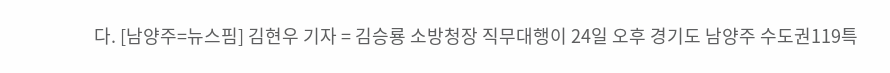다. [남양주=뉴스핌] 김현우 기자 = 김승룡 소방청장 직무대행이 24일 오후 경기도 남양주 수도권119특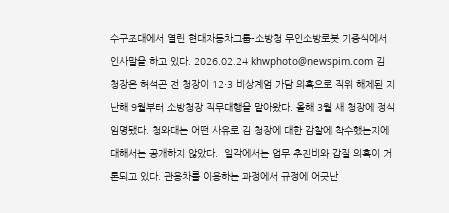수구조대에서 열린 현대자동차그룹-소방청 무인소방로봇 기증식에서 인사말을 하고 있다. 2026.02.24 khwphoto@newspim.com 김 청장은 허석곤 전 청장이 12·3 비상계엄 가담 의혹으로 직위 해제된 지난해 9월부터 소방청장 직무대행을 맡아왔다. 올해 3월 새 청장에 정식 임명됐다. 청와대는 어떤 사유로 김 청장에 대한 감찰에 착수했는지에 대해서는 공개하지 않았다.  일각에서는 업무 추진비와 갑질 의혹이 거론되고 있다. 관용차를 이용하는 과정에서 규정에 어긋난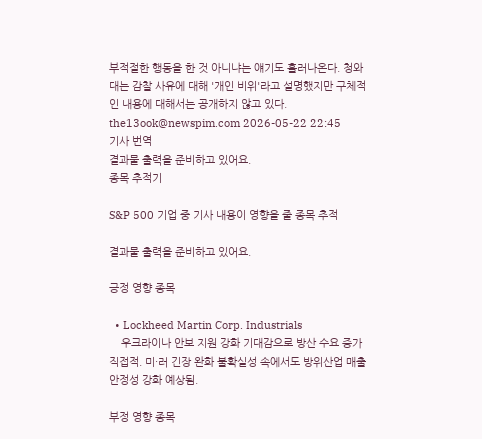부적절한 행동을 한 것 아니냐는 얘기도 흘러나온다. 청와대는 감찰 사유에 대해 '개인 비위'라고 설명했지만 구체적인 내용에 대해서는 공개하지 않고 있다. the13ook@newspim.com 2026-05-22 22:45
기사 번역
결과물 출력을 준비하고 있어요.
종목 추적기

S&P 500 기업 중 기사 내용이 영향을 줄 종목 추적

결과물 출력을 준비하고 있어요.

긍정 영향 종목

  • Lockheed Martin Corp. Industrials
    우크라이나 안보 지원 강화 기대감으로 방산 수요 증가 직접적. 미·러 긴장 완화 불확실성 속에서도 방위산업 매출 안정성 강화 예상됨.

부정 영향 종목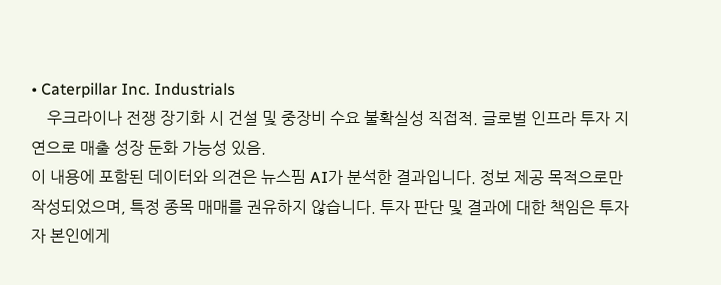• Caterpillar Inc. Industrials
    우크라이나 전쟁 장기화 시 건설 및 중장비 수요 불확실성 직접적. 글로벌 인프라 투자 지연으로 매출 성장 둔화 가능성 있음.
이 내용에 포함된 데이터와 의견은 뉴스핌 AI가 분석한 결과입니다. 정보 제공 목적으로만 작성되었으며, 특정 종목 매매를 권유하지 않습니다. 투자 판단 및 결과에 대한 책임은 투자자 본인에게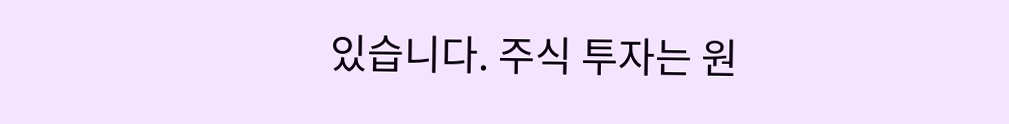있습니다. 주식 투자는 원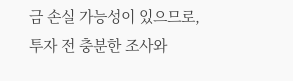금 손실 가능성이 있으므로, 투자 전 충분한 조사와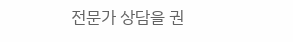전문가 상담을 권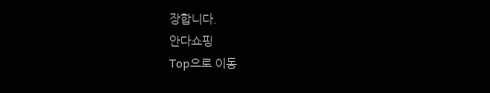장합니다.
안다쇼핑
Top으로 이동